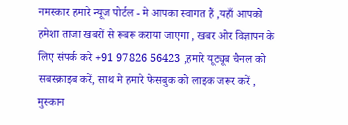नमस्कार हमारे न्यूज पोर्टल - मे आपका स्वागत हैं ,यहाँ आपको हमेशा ताजा खबरों से रूबरू कराया जाएगा , खबर ओर विज्ञापन के लिए संपर्क करे +91 97826 56423 ,हमारे यूट्यूब चैनल को सबस्क्राइब करें, साथ मे हमारे फेसबुक को लाइक जरूर करें , मुस्कान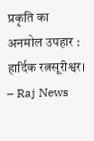प्रकृति का अनमोल उपहार : हार्दिक रत्नसूरीश्वर। – Raj News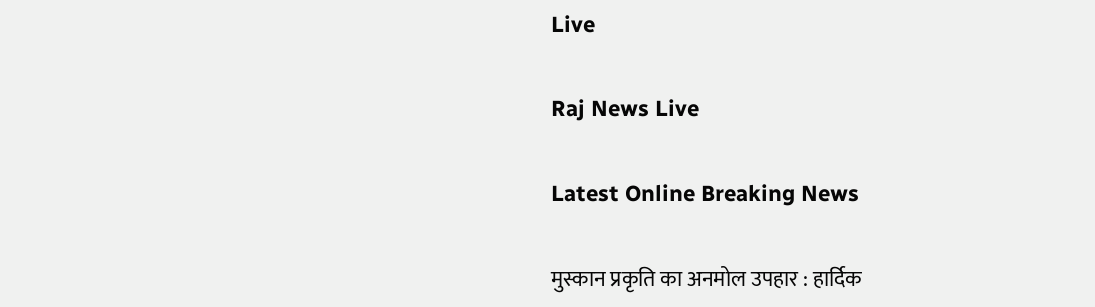Live

Raj News Live

Latest Online Breaking News

मुस्कान प्रकृति का अनमोल उपहार : हार्दिक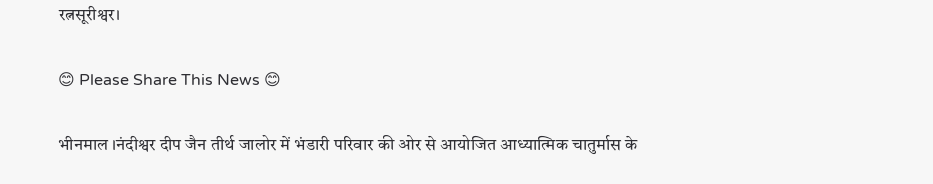रत्नसूरीश्वर।

😊 Please Share This News 😊

भीनमाल ।नंदीश्वर दीप जैन तीर्थ जालोर में भंडारी परिवार की ओर से आयोजित आध्यात्मिक चातुर्मास के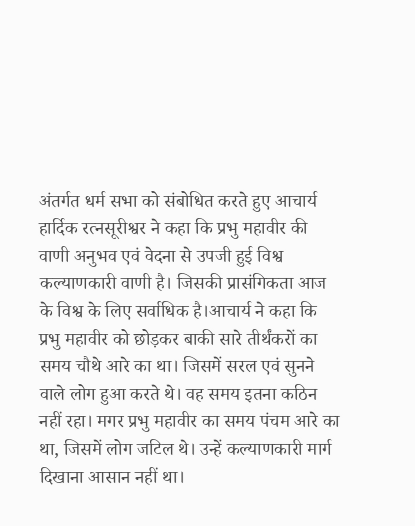अंतर्गत धर्म सभा को संबोधित करते हुए आचार्य हार्दिक रत्नसूरीश्वर ने कहा कि प्रभु महावीर की वाणी अनुभव एवं वेदना से उपजी हुई विश्व कल्याणकारी वाणी है। जिसकी प्रासंगिकता आज के विश्व के लिए सर्वाधिक है।आचार्य ने कहा कि प्रभु महावीर को छोड़कर बाकी सारे तीर्थंकरों का समय चौथे आरे का था। जिसमें सरल एवं सुनने वाले लोग हुआ करते थे। वह समय इतना कठिन नहीं रहा। मगर प्रभु महावीर का समय पंचम आरे का था, जिसमें लोग जटिल थे। उन्हें कल्याणकारी मार्ग दिखाना आसान नहीं था।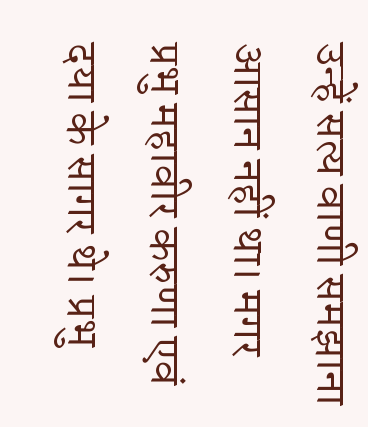उन्हें सत्य वाणी समझाना आसान नहीं था। मगर प्रभु महावीर करुणा एवं दया के सागर थे। प्रभु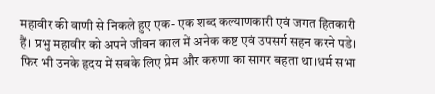महावीर की वाणी से निकले हुए एक- एक शब्द कल्याणकारी एवं जगत हितकारी हैं। प्रभु महावीर को अपने जीवन काल में अनेक कष्ट एवं उपसर्ग सहन करने पडे। फिर भी उनके हृदय में सबके लिए प्रेम और करुणा का सागर बहता था।धर्म सभा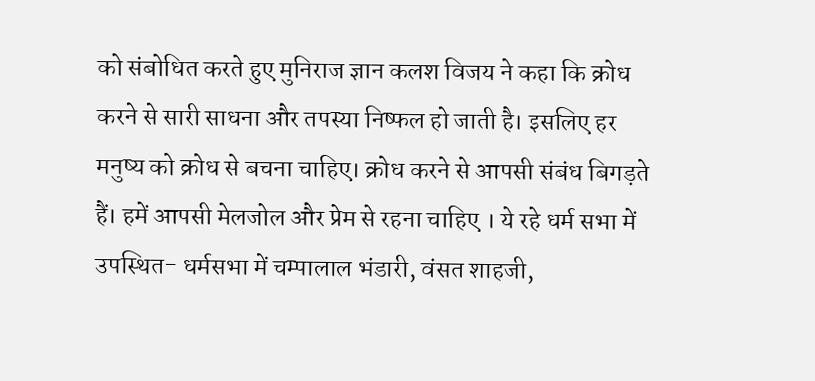को संबोधित करते हुए मुनिराज ज्ञान कलश विजय ने कहा कि क्रोध करने से सारी साधना और तपस्या निष्फल हो जाती है। इसलिए हर मनुष्य को क्रोध से बचना चाहिए। क्रोध करने से आपसी संबंध बिगड़ते हैं। हमें आपसी मेलजोल और प्रेम से रहना चाहिए । ये रहे धर्म सभा में उपस्थित- धर्मसभा में चम्पालाल भंडारी, वंसत शाहजी,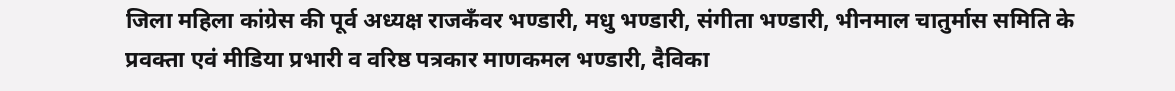जिला महिला कांग्रेस की पूर्व अध्यक्ष राजकँवर भण्डारी, मधु भण्डारी, संगीता भण्डारी, भीनमाल चातुर्मास समिति के प्रवक्ता एवं मीडिया प्रभारी व वरिष्ठ पत्रकार माणकमल भण्डारी, दैविका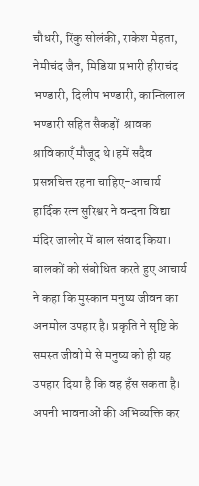चौधरी, रिंकु सोलंकी, राकेश मेहता, नेमीचंद जैन, मिडिया प्रभारी हीराचंद भण्डारी, दिलीप भण्डारी, कान्तिलाल भण्डारी सहित सैकड़ों  श्रावक श्राविकाएँ मौजूद थे।हमें सदैव प्रसन्नचित्त रहना चाहिए-आचार्य हार्दिक रत्न सुरिश्वर ने वन्दना विद्या मंदिर जालोर में बाल संवाद किया। बालकों को संबोधित करते हुए आचार्य ने कहा कि मुस्कान मनुष्य जीवन का अनमोल उपहार है। प्रकृति ने सृष्टि के समस्त जीवो मे से मनुष्य को ही यह उपहार दिया है कि वह हँस सकता है। अपनी भावनाओं की अभिव्यक्ति कर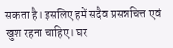सकता है। इसलिए हमें सदैव प्रसन्नचित्त एवं खुश रहना चाहिए। घर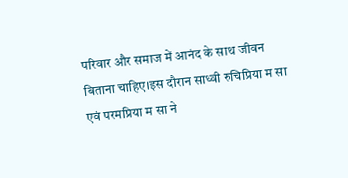परिवार और समाज में आनंद के साथ जीवन बिताना चाहिए।इस दौरान साध्वी रुचिप्रिया म सा एवं परमप्रिया म सा ने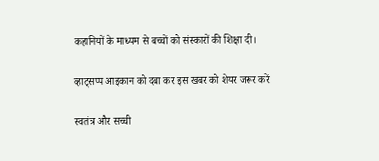कहानियों के माध्यम से बच्चों को संस्कारों की शिक्षा दी।

व्हाट्सप्प आइकान को दबा कर इस खबर को शेयर जरूर करें

स्वतंत्र और सच्ची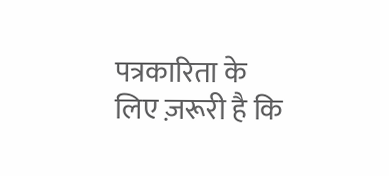पत्रकारिता के लिए ज़रूरी है कि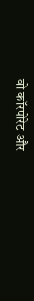वो कॉरपोरेट और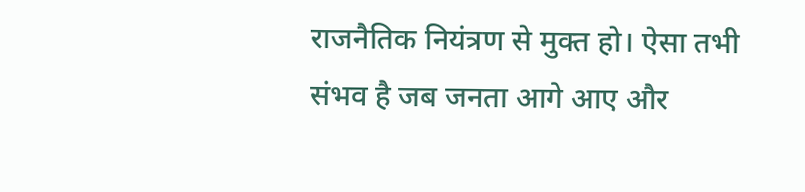राजनैतिक नियंत्रण से मुक्त हो। ऐसा तभी संभव है जब जनता आगे आए और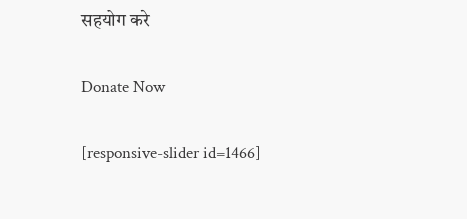सहयोग करे

Donate Now

[responsive-slider id=1466]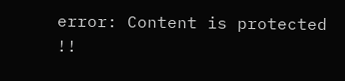error: Content is protected !!